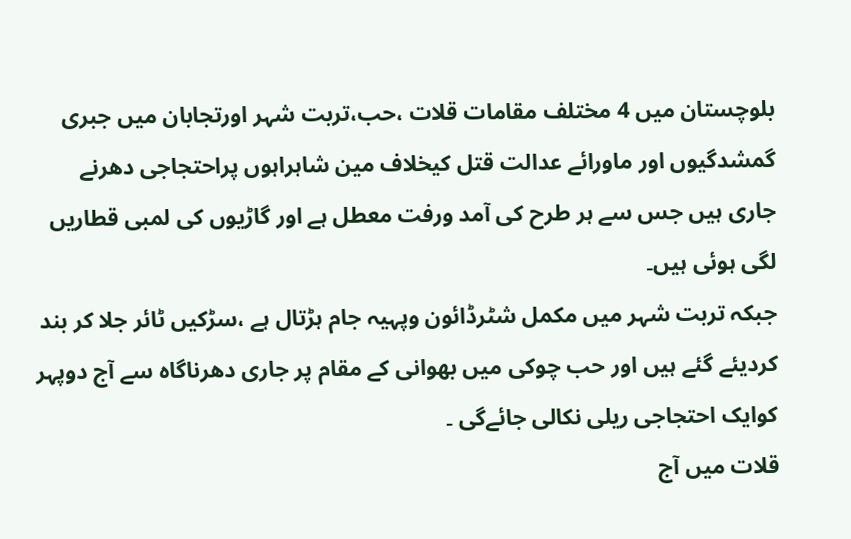بلوچستان میں 4 مختلف مقامات قلات ،حب،تربت شہر اورتجابان میں جبری گمشدگیوں اور ماورائے عدالت قتل کیخلاف مین شاہراہوں پراحتجاجی دھرنے جاری ہیں جس سے ہر طرح کی آمد ورفت معطل ہے اور گاڑیوں کی لمبی قطاریں لگی ہوئی ہیں۔
جبکہ تربت شہر میں مکمل شٹرڈائون وپہیہ جام ہڑتال ہے ،سڑکیں ٹائر جلا کر بند کردیئے گئے ہیں اور حب چوکی میں بھوانی کے مقام پر جاری دھرناگاہ سے آج دوپہر کوایک احتجاجی ریلی نکالی جائےگی ۔
قلات میں آج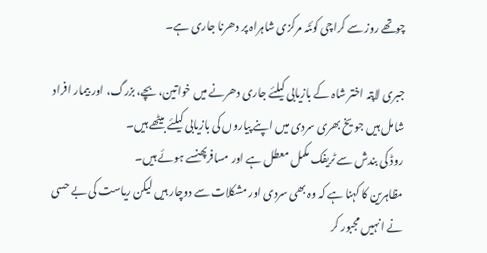چوتھے روز سے کراچی کوئٹہ مرکزی شاہراہ پر دھرنا جاری ہے۔

جبری لاپتہ اختر شاہ کے بازیابی کیلئے جاری دھرنے میں خواتین، بچے، بزرگ، اور بیمار افراد شامل ہیں جو یخ بھری سردی میں اپنے پیاروں کی بازیابی کیلئے بیٹھے ہیں۔
روڈ کی بندش سے ٹریفک مکمل معطل ہے اور مسافرپھنسے ہوئے ہیں۔
مظاہرین کا کہنا ہے کہ وہ بھی سردی اور مشکلات سے دوچار ہیں لیکن ریاست کی بے حسی نے انہیں مجبور کر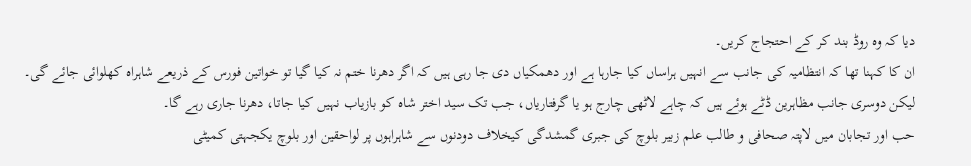دیا کہ وہ روڈ بند کر کے احتجاج کریں۔
ان کا کہنا تھا کہ انتظامیہ کی جانب سے انہیں ہراساں کیا جارہا ہے اور دھمکیاں دی جا رہی ہیں کہ اگر دھرنا ختم نہ کیا گیا تو خواتین فورس کے ذریعے شاہراہ کھلوائی جائے گی۔
لیکن دوسری جانب مظاہرین ڈٹے ہوئے ہیں کہ چاہے لاٹھی چارج ہو یا گرفتاریاں، جب تک سید اختر شاہ کو بازیاب نہیں کیا جاتا، دھرنا جاری رہے گا۔
حب اور تجابان میں لاپتہ صحافی و طالب علم زبیر بلوچ کی جبری گمشدگی کیخلاف دودنوں سے شاہراہوں پر لواحقین اور بلوچ یکجہتی کمیٹی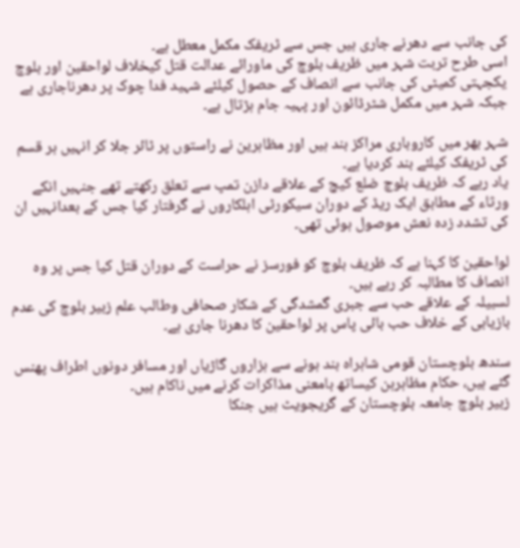کی جانب سے دھرنے جاری ہیں جس سے ٹریفک مکمل معطل ہے۔
اسی طرح تربت شہر میں ظریف بلوچ کی ماورائے عدالت قتل کیخلاف لواحقین اور بلوچ یکجہتی کمیٹی کی جانب سے انصاف کے حصول کیلئے شہید فدا چوک پر دھرناجاری ہے جبکہ شہر میں مکمل شٹرڈائون اور پہیہ جام ہڑتال ہے۔

شہر بھر میں کاروباری مراکز بند ہیں اور مظاہرین نے راستوں پر ٹائر جلا کر انہیں ہر قسم کی ٹریفک کیلئے بند کردیا ہے۔
یاد رہے کہ ظریف بلوچ ضلع کیچ کے علاقے دازن تمپ سے تعلق رکھتے تھے جنہیں انکے ورثاء کے مطابق ایک ریڈ کے دوران سیکورٹی اہلکاروں نے گرفتار کیا جس کے بعدانہیں ان کی تشدد زدہ نعش موصول ہوئی تھی۔

لواحقین کا کہنا ہے کہ ظریف بلوچ کو فورسز نے حراست کے دوران قتل کیا جس پر وہ انصاف کا مطالبہ کر رہے ہیں۔
لسبیلہ کے علاقے حب سے جبری گمشدگی کے شکار صحافی وطالب علم زبیر بلوچ کی عدم بازیابی کے خلاف حب بائی پاس پر لواحقین کا دھرنا جاری ہے۔

سندھ بلوچستان قومی شاہراہ بند ہونے سے ہزاروں گاڑیاں اور مسافر دونوں اطراف پھنس گئے ہیں، حکام مظاہرہن کیساتھ بامعنی مذاکرات کرنے میں ناکام ہیں۔
زبیر بلوچ جامعہ بلوچستان کے گریجویٹ ہیں جنکا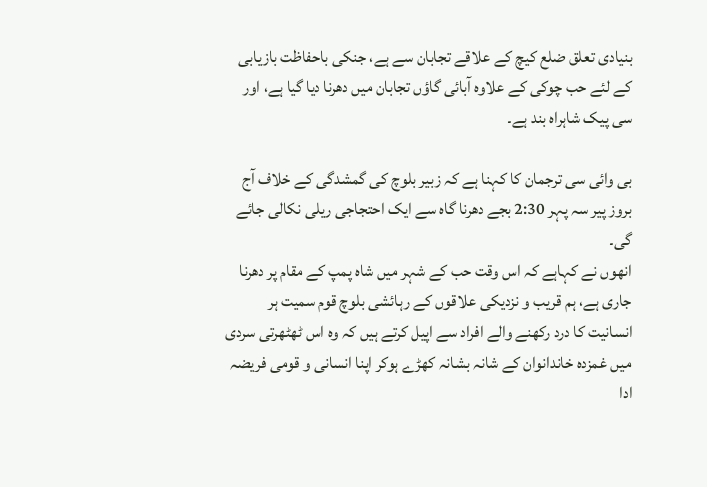بنیادی تعلق ضلع کیچ کے علاقے تجابان سے ہے، جنکی باحفاظت بازیابی کے لئے حب چوکی کے علاوہ آبائی گاؤں تجابان میں دھرنا دیا گیا ہے، اور سی پیک شاہراہ بند ہے۔

بی وائی سی ترجمان کا کہنا ہے کہ زبیر بلوچ کی گمشدگی کے خلاف آج بروز پیر سہ پہر 2:30 بجے دھرنا گاہ سے ایک احتجاجی ریلی نکالی جائے گی۔
انھوں نے کہاہے کہ اس وقت حب کے شہر میں شاہ پمپ کے مقام پر دھرنا جاری ہے، ہم قریب و نزدیکی علاقوں کے رہائشی بلوچ قوم سمیت ہر انسانیت کا درد رکھنے والے افراد سے اپیل کرتے ہیں کہ وہ اس ٹھٹھرتی سردی میں غمزدہ خاندانوان کے شانہ بشانہ کھڑے ہوکر اپنا انسانی و قومی فریضہ ادا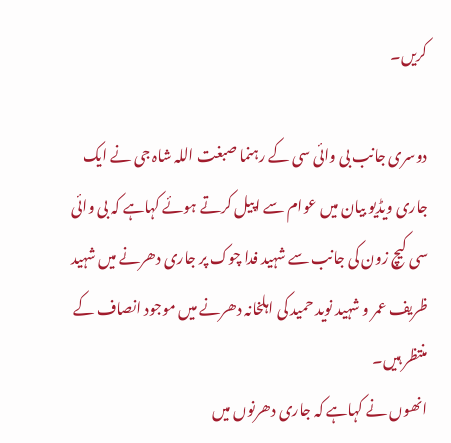کریں۔

دوسری جانب بی وائی سی کے رہنما صبغت اللہ شاہ جی نے ایک جاری ویڈیو بیان میں عوام سے اپیل کرتے ہوئے کہاہے کہ بی وائی سی کیچ زون کی جانب سے شہید فدا چوک پر جاری دھرنے میں شہید ظریف عمر و شہید نوید حمید کی اہلخانہ دھرنے میں موجود انصاف کے منتظر ہیں۔
انھوں نے کہاہے کہ جاری دھرنوں میں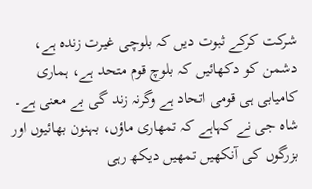شرکت کرکے ثبوت دیں کہ بلوچی غیرت زندہ ہے، دشمن کو دکھائیں کہ بلوچ قوم متحد ہے، ہماری کامیابی ہی قومی اتحاد ہے وگرنہ زند گی بے معنی ہے۔
شاہ جی نے کہاہے کہ تمھاری ماؤں، بہنون بھائیوں اور بزرگوں کی آنکھیں تمھیں دیکھ رہی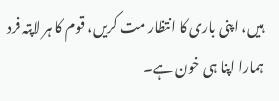ہیں، اپنی باری کا انتظار مت کریں، قوم کا ہر لاپتہ فرد ہمارا اپنا ہی خون ہے۔